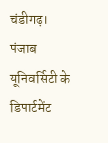चंडीगढ़। पंजाब यूनिवर्सिटी के डिपार्टमेंट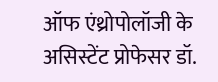ऑफ एंथ्रोपोलॉजी के असिस्टेंट प्रोफेसर डॉ.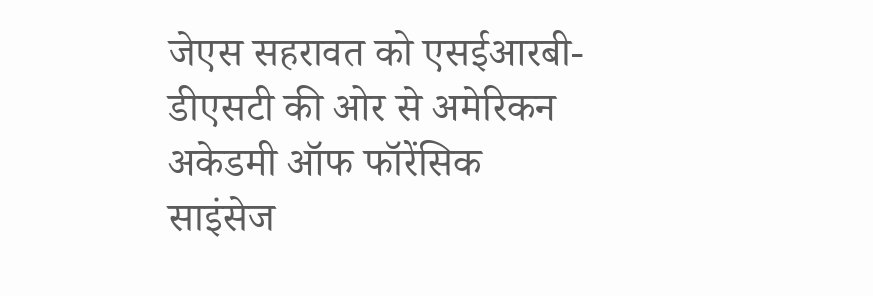जेएस सहरावत को एसईआरबी-डीएसटी की ओर से अमेरिकन अकेडमी ऑफ फॉरेंसिक साइंसेज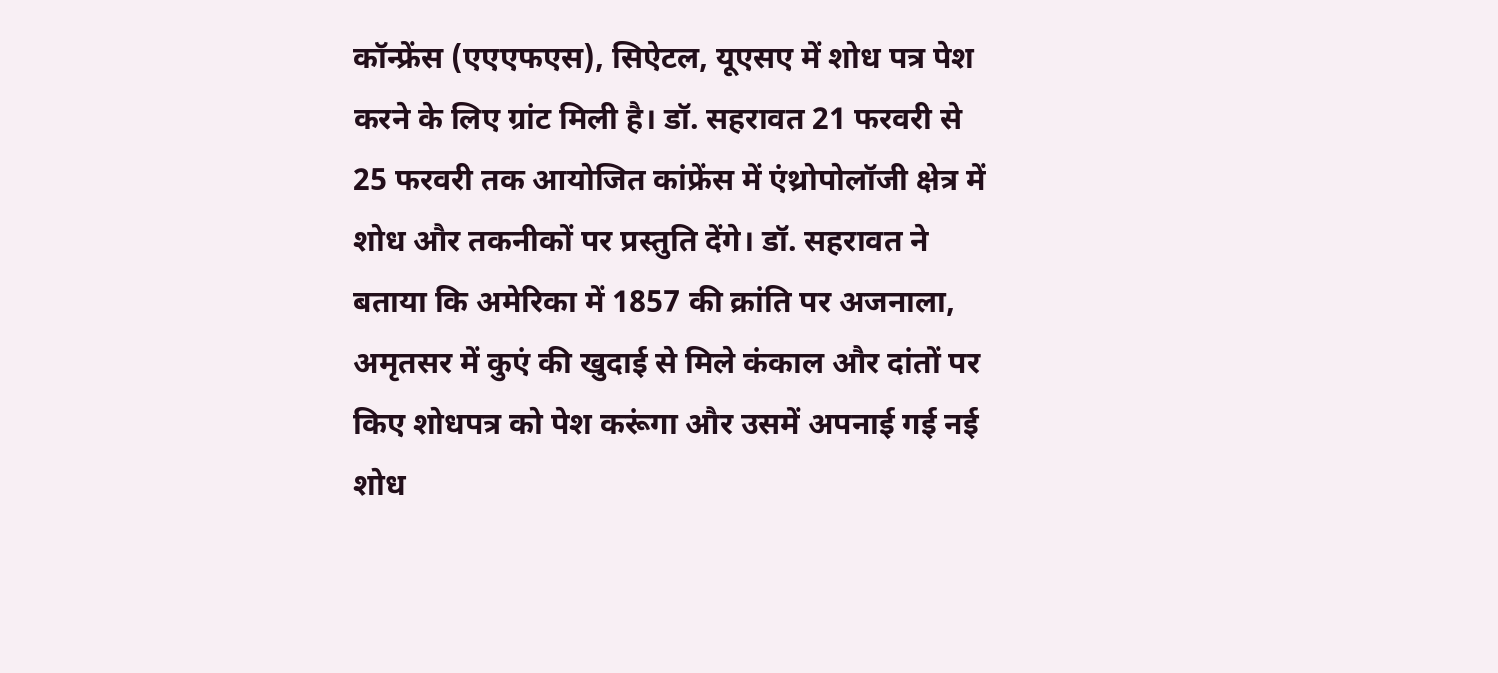कॉन्फ्रेंस (एएएफएस), सिऐटल, यूएसए में शोध पत्र पेश करने के लिए ग्रांट मिली है। डॉ. सहरावत 21 फरवरी से 25 फरवरी तक आयोजित कांफ्रेंस में एंथ्रोपोलॉजी क्षेत्र में शोध और तकनीकों पर प्रस्तुति देंगे। डॉ. सहरावत ने बताया कि अमेरिका में 1857 की क्रांति पर अजनाला, अमृतसर में कुएं की खुदाई से मिले कंकाल और दांतों पर किए शोधपत्र को पेश करूंगा और उसमें अपनाई गई नई शोध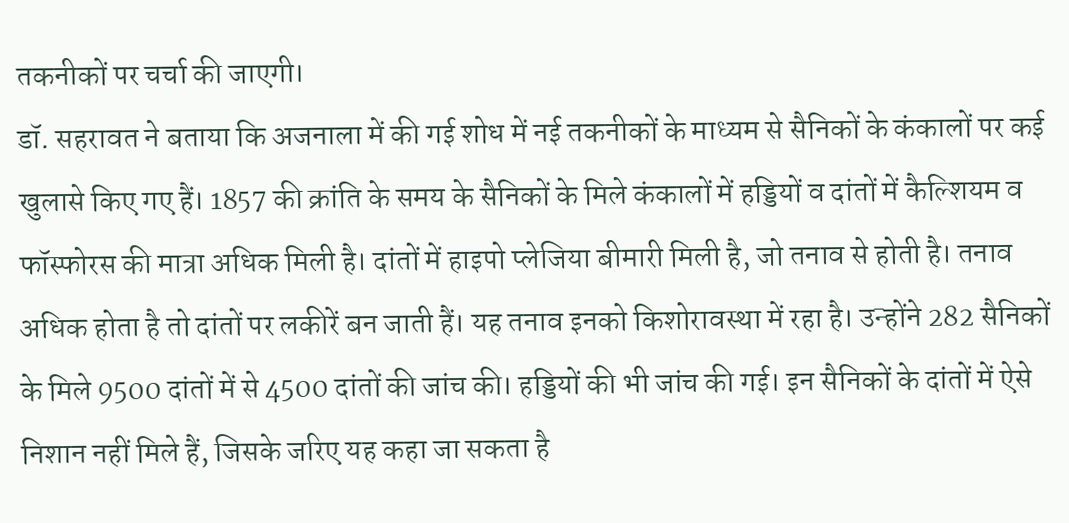तकनीकों पर चर्चा की जाएगी।
डॉ. सहरावत ने बताया कि अजनाला में की गई शोध में नई तकनीकों के माध्यम से सैनिकों के कंकालों पर कई खुलासे किए गए हैं। 1857 की क्रांति के समय के सैनिकों के मिले कंकालों में हड्डियों व दांतों में कैल्शियम व फॉस्फोरस की मात्रा अधिक मिली है। दांतों में हाइपो प्लेजिया बीमारी मिली है, जो तनाव से होती है। तनाव अधिक होता है तो दांतों पर लकीरें बन जाती हैं। यह तनाव इनको किशोरावस्था में रहा है। उन्होंने 282 सैनिकों के मिले 9500 दांतों में से 4500 दांतों की जांच की। हड्डियों की भी जांच की गई। इन सैनिकों के दांतों में ऐसे निशान नहीं मिले हैं, जिसके जरिए यह कहा जा सकता है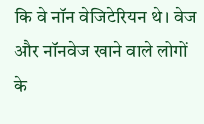कि वे नॉन वेजिटेरियन थे। वेज और नॉनवेज खाने वाले लोगों के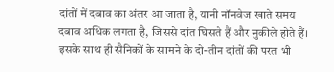दांतों में दबाव का अंतर आ जाता है, यानी नॉनवेज खाते समय दबाव अधिक लगता है, जिससे दांत घिसते हैं और नुकीले होते हैं। इसके साथ ही सैनिकों के सामने के दो-तीन दांतों की परत भी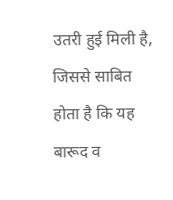उतरी हुई मिली है, जिससे साबित होता है कि यह बारूद व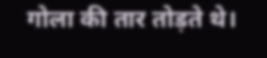गोला की तार तोड़ते थे।